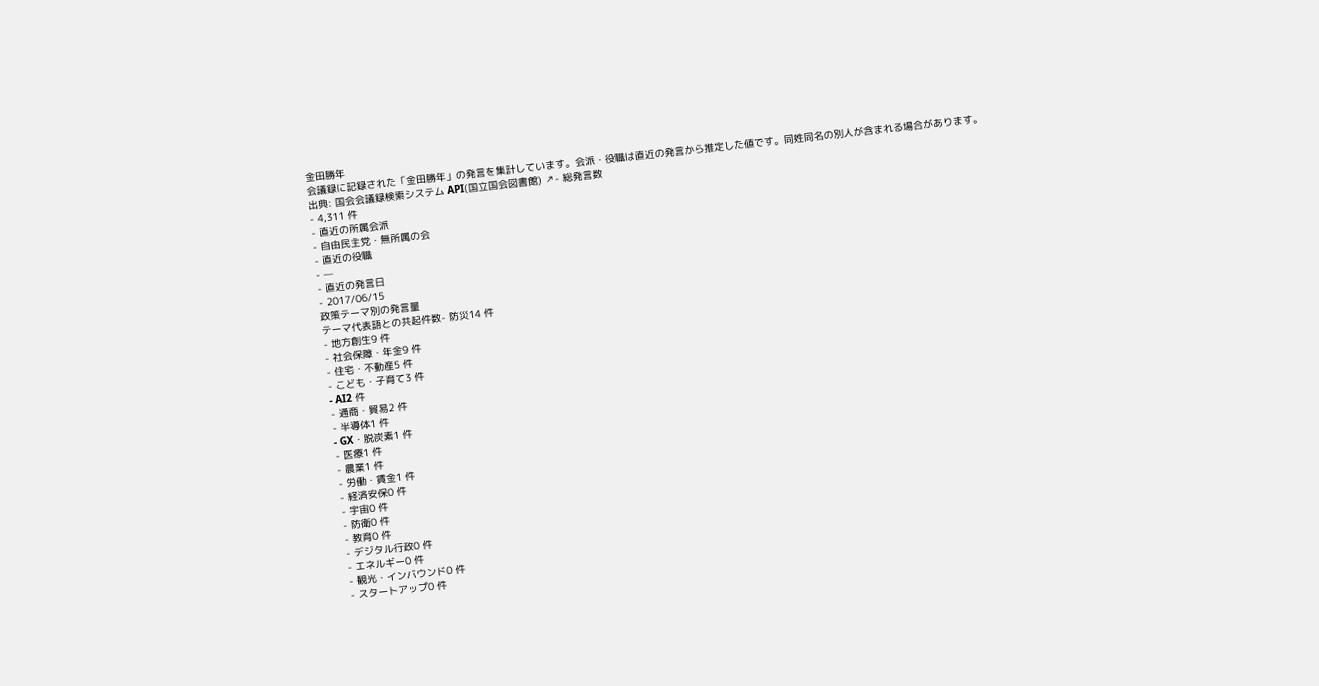金田勝年
会議録に記録された「金田勝年」の発言を集計しています。会派・役職は直近の発言から推定した値です。同姓同名の別人が含まれる場合があります。
出典: 国会会議録検索システム API(国立国会図書館) ↗- 総発言数
- 4,311 件
- 直近の所属会派
- 自由民主党・無所属の会
- 直近の役職
- —
- 直近の発言日
- 2017/06/15
政策テーマ別の発言量
テーマ代表語との共起件数- 防災14 件
- 地方創生9 件
- 社会保障・年金9 件
- 住宅・不動産5 件
- こども・子育て3 件
- AI2 件
- 通商・貿易2 件
- 半導体1 件
- GX・脱炭素1 件
- 医療1 件
- 農業1 件
- 労働・賃金1 件
- 経済安保0 件
- 宇宙0 件
- 防衛0 件
- 教育0 件
- デジタル行政0 件
- エネルギー0 件
- 観光・インバウンド0 件
- スタートアップ0 件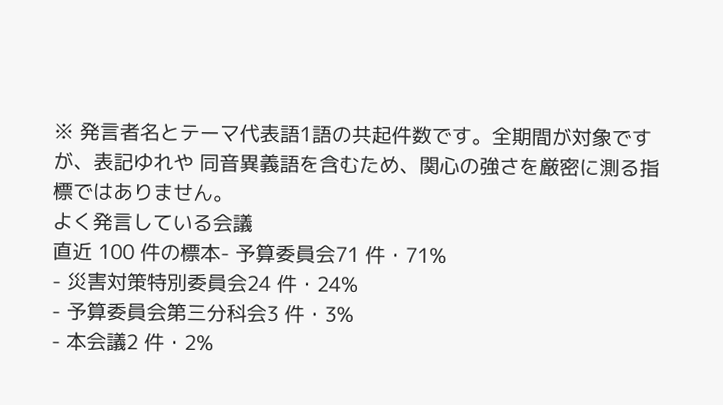※ 発言者名とテーマ代表語1語の共起件数です。全期間が対象ですが、表記ゆれや 同音異義語を含むため、関心の強さを厳密に測る指標ではありません。
よく発言している会議
直近 100 件の標本- 予算委員会71 件・71%
- 災害対策特別委員会24 件・24%
- 予算委員会第三分科会3 件・3%
- 本会議2 件・2%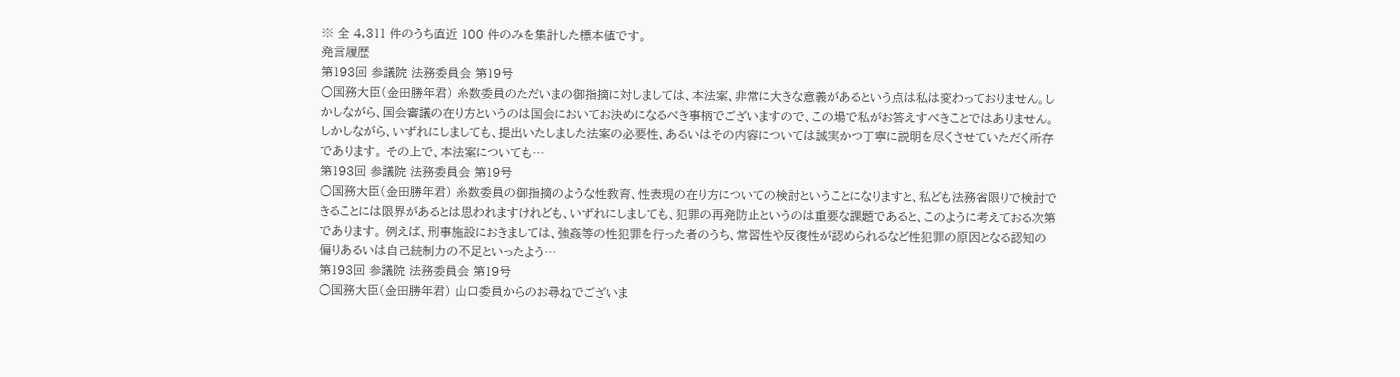※ 全 4,311 件のうち直近 100 件のみを集計した標本値です。
発言履歴
第193回 参議院 法務委員会 第19号
○国務大臣(金田勝年君) 糸数委員のただいまの御指摘に対しましては、本法案、非常に大きな意義があるという点は私は変わっておりません。しかしながら、国会審議の在り方というのは国会においてお決めになるべき事柄でございますので、この場で私がお答えすべきことではありません。 しかしながら、いずれにしましても、提出いたしました法案の必要性、あるいはその内容については誠実かつ丁寧に説明を尽くさせていただく所存であります。 その上で、本法案についても…
第193回 参議院 法務委員会 第19号
○国務大臣(金田勝年君) 糸数委員の御指摘のような性教育、性表現の在り方についての検討ということになりますと、私ども法務省限りで検討できることには限界があるとは思われますけれども、いずれにしましても、犯罪の再発防止というのは重要な課題であると、このように考えておる次第であります。 例えば、刑事施設におきましては、強姦等の性犯罪を行った者のうち、常習性や反復性が認められるなど性犯罪の原因となる認知の偏りあるいは自己統制力の不足といったよう…
第193回 参議院 法務委員会 第19号
○国務大臣(金田勝年君) 山口委員からのお尋ねでございま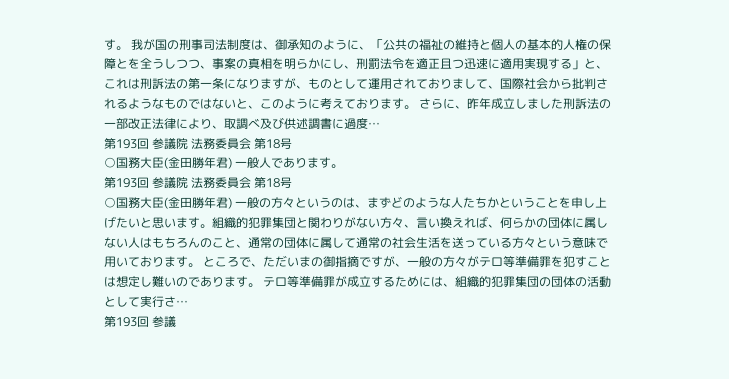す。 我が国の刑事司法制度は、御承知のように、「公共の福祉の維持と個人の基本的人権の保障とを全うしつつ、事案の真相を明らかにし、刑罰法令を適正且つ迅速に適用実現する」と、これは刑訴法の第一条になりますが、ものとして運用されておりまして、国際社会から批判されるようなものではないと、このように考えております。 さらに、昨年成立しました刑訴法の一部改正法律により、取調べ及び供述調書に過度…
第193回 参議院 法務委員会 第18号
○国務大臣(金田勝年君) 一般人であります。
第193回 参議院 法務委員会 第18号
○国務大臣(金田勝年君) 一般の方々というのは、まずどのような人たちかということを申し上げたいと思います。組織的犯罪集団と関わりがない方々、言い換えれば、何らかの団体に属しない人はもちろんのこと、通常の団体に属して通常の社会生活を送っている方々という意味で用いております。 ところで、ただいまの御指摘ですが、一般の方々がテロ等準備罪を犯すことは想定し難いのであります。 テロ等準備罪が成立するためには、組織的犯罪集団の団体の活動として実行さ…
第193回 参議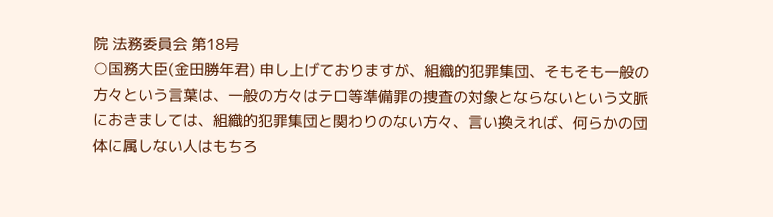院 法務委員会 第18号
○国務大臣(金田勝年君) 申し上げておりますが、組織的犯罪集団、そもそも一般の方々という言葉は、一般の方々はテロ等準備罪の捜査の対象とならないという文脈におきましては、組織的犯罪集団と関わりのない方々、言い換えれば、何らかの団体に属しない人はもちろ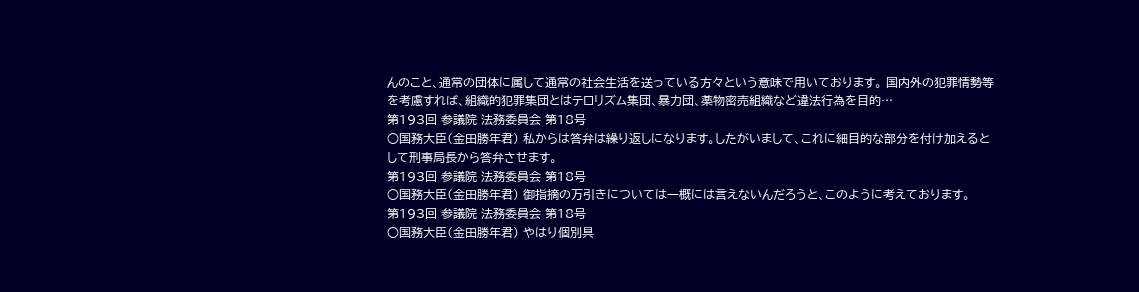んのこと、通常の団体に属して通常の社会生活を送っている方々という意味で用いております。 国内外の犯罪情勢等を考慮すれば、組織的犯罪集団とはテロリズム集団、暴力団、薬物密売組織など違法行為を目的…
第193回 参議院 法務委員会 第18号
○国務大臣(金田勝年君) 私からは答弁は繰り返しになります。したがいまして、これに細目的な部分を付け加えるとして刑事局長から答弁させます。
第193回 参議院 法務委員会 第18号
○国務大臣(金田勝年君) 御指摘の万引きについては一概には言えないんだろうと、このように考えております。
第193回 参議院 法務委員会 第18号
○国務大臣(金田勝年君) やはり個別具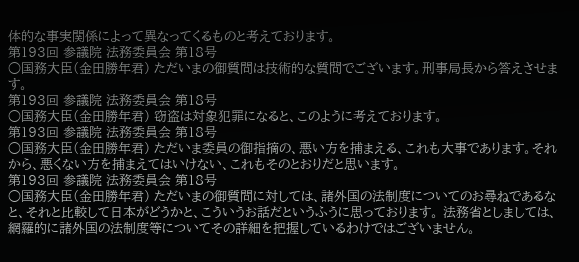体的な事実関係によって異なってくるものと考えております。
第193回 参議院 法務委員会 第18号
○国務大臣(金田勝年君) ただいまの御質問は技術的な質問でございます。刑事局長から答えさせます。
第193回 参議院 法務委員会 第18号
○国務大臣(金田勝年君) 窃盗は対象犯罪になると、このように考えております。
第193回 参議院 法務委員会 第18号
○国務大臣(金田勝年君) ただいま委員の御指摘の、悪い方を捕まえる、これも大事であります。それから、悪くない方を捕まえてはいけない、これもそのとおりだと思います。
第193回 参議院 法務委員会 第18号
○国務大臣(金田勝年君) ただいまの御質問に対しては、諸外国の法制度についてのお尋ねであるなと、それと比較して日本がどうかと、こういうお話だというふうに思っております。 法務省としましては、網羅的に諸外国の法制度等についてその詳細を把握しているわけではございません。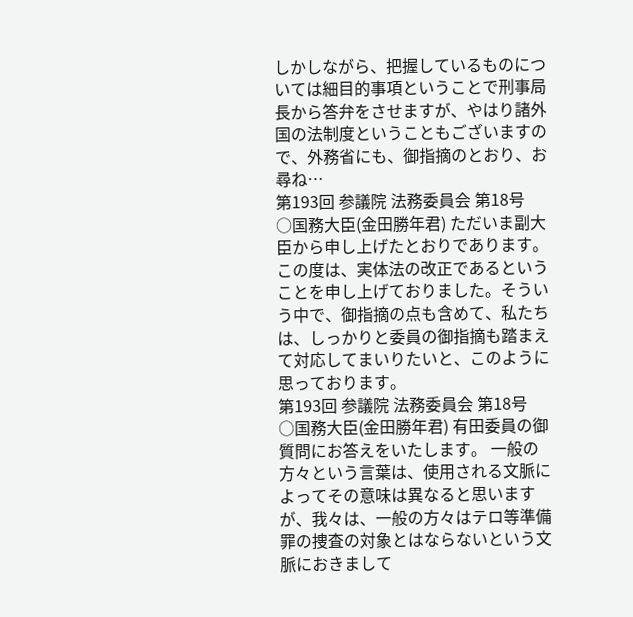しかしながら、把握しているものについては細目的事項ということで刑事局長から答弁をさせますが、やはり諸外国の法制度ということもございますので、外務省にも、御指摘のとおり、お尋ね…
第193回 参議院 法務委員会 第18号
○国務大臣(金田勝年君) ただいま副大臣から申し上げたとおりであります。 この度は、実体法の改正であるということを申し上げておりました。そういう中で、御指摘の点も含めて、私たちは、しっかりと委員の御指摘も踏まえて対応してまいりたいと、このように思っております。
第193回 参議院 法務委員会 第18号
○国務大臣(金田勝年君) 有田委員の御質問にお答えをいたします。 一般の方々という言葉は、使用される文脈によってその意味は異なると思いますが、我々は、一般の方々はテロ等準備罪の捜査の対象とはならないという文脈におきまして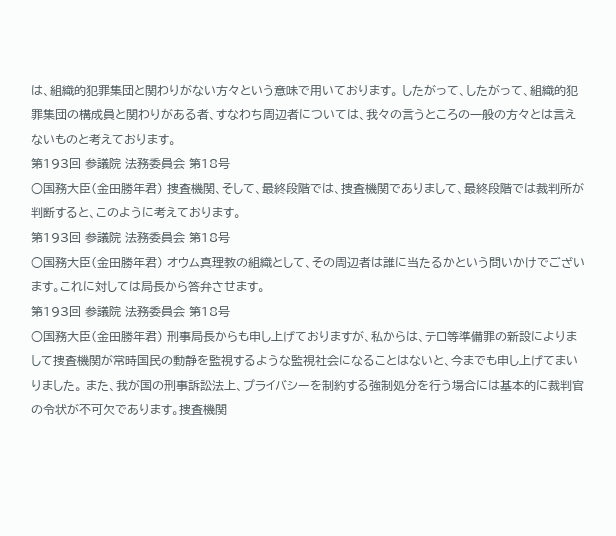は、組織的犯罪集団と関わりがない方々という意味で用いております。 したがって、したがって、組織的犯罪集団の構成員と関わりがある者、すなわち周辺者については、我々の言うところの一般の方々とは言えないものと考えております。
第193回 参議院 法務委員会 第18号
○国務大臣(金田勝年君) 捜査機関、そして、最終段階では、捜査機関でありまして、最終段階では裁判所が判断すると、このように考えております。
第193回 参議院 法務委員会 第18号
○国務大臣(金田勝年君) オウム真理教の組織として、その周辺者は誰に当たるかという問いかけでございます。これに対しては局長から答弁させます。
第193回 参議院 法務委員会 第18号
○国務大臣(金田勝年君) 刑事局長からも申し上げておりますが、私からは、テロ等準備罪の新設によりまして捜査機関が常時国民の動静を監視するような監視社会になることはないと、今までも申し上げてまいりました。 また、我が国の刑事訴訟法上、プライバシーを制約する強制処分を行う場合には基本的に裁判官の令状が不可欠であります。捜査機関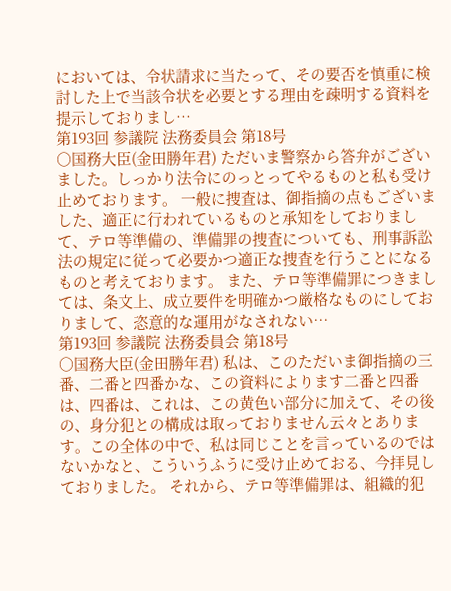においては、令状請求に当たって、その要否を慎重に検討した上で当該令状を必要とする理由を疎明する資料を提示しておりまし…
第193回 参議院 法務委員会 第18号
○国務大臣(金田勝年君) ただいま警察から答弁がございました。しっかり法令にのっとってやるものと私も受け止めております。 一般に捜査は、御指摘の点もございました、適正に行われているものと承知をしておりまして、テロ等準備の、準備罪の捜査についても、刑事訴訟法の規定に従って必要かつ適正な捜査を行うことになるものと考えております。 また、テロ等準備罪につきましては、条文上、成立要件を明確かつ厳格なものにしておりまして、恣意的な運用がなされない…
第193回 参議院 法務委員会 第18号
○国務大臣(金田勝年君) 私は、このただいま御指摘の三番、二番と四番かな、この資料によります二番と四番は、四番は、これは、この黄色い部分に加えて、その後の、身分犯との構成は取っておりません云々とあります。この全体の中で、私は同じことを言っているのではないかなと、こういうふうに受け止めておる、今拝見しておりました。 それから、テロ等準備罪は、組織的犯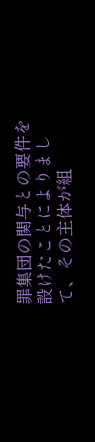罪集団の関与との要件を設けたことによりまして、その主体が組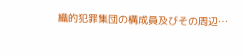織的犯罪集団の構成員及びその周辺…